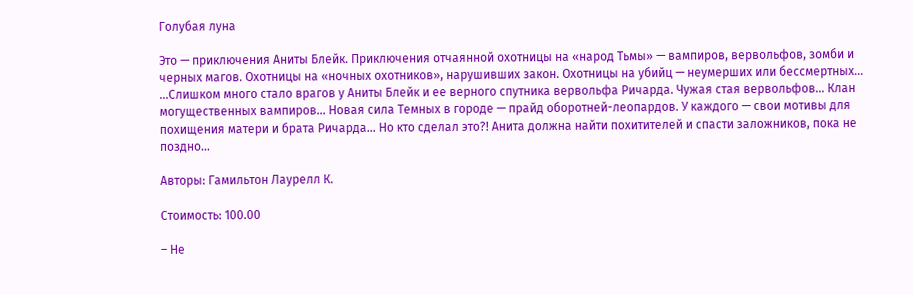Голубая луна

Это — приключения Аниты Блейк. Приключения отчаянной охотницы на «народ Тьмы» — вампиров, вервольфов, зомби и черных магов. Охотницы на «ночных охотников», нарушивших закон. Охотницы на убийц — неумерших или бессмертных… …Слишком много стало врагов у Аниты Блейк и ее верного спутника вервольфа Ричарда. Чужая стая вервольфов… Клан могущественных вампиров… Новая сила Темных в городе — прайд оборотней-леопардов. У каждого — свои мотивы для похищения матери и брата Ричарда… Но кто сделал это?! Анита должна найти похитителей и спасти заложников, пока не поздно…

Авторы: Гамильтон Лаурелл К.

Стоимость: 100.00

– Не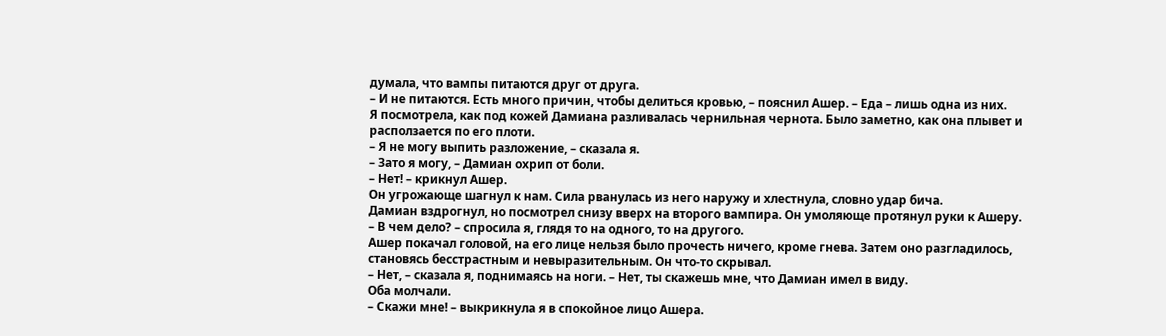думала, что вампы питаются друг от друга.
– И не питаются. Есть много причин, чтобы делиться кровью, – пояснил Ашер. – Еда – лишь одна из них.
Я посмотрела, как под кожей Дамиана разливалась чернильная чернота. Было заметно, как она плывет и расползается по его плоти.
– Я не могу выпить разложение, – сказала я.
– Зато я могу, – Дамиан охрип от боли.
– Нет! – крикнул Ашер.
Он угрожающе шагнул к нам. Сила рванулась из него наружу и хлестнула, словно удар бича.
Дамиан вздрогнул, но посмотрел снизу вверх на второго вампира. Он умоляюще протянул руки к Ашеру.
– В чем дело? – спросила я, глядя то на одного, то на другого.
Ашер покачал головой, на его лице нельзя было прочесть ничего, кроме гнева. Затем оно разгладилось, становясь бесстрастным и невыразительным. Он что-то скрывал.
– Нет, – сказала я, поднимаясь на ноги. – Нет, ты скажешь мне, что Дамиан имел в виду.
Оба молчали.
– Скажи мне! – выкрикнула я в спокойное лицо Ашера.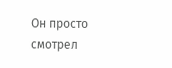Он просто смотрел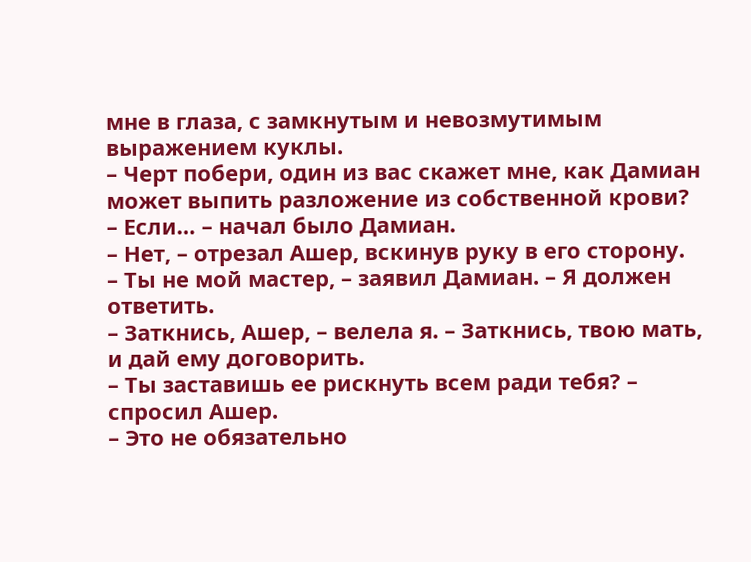мне в глаза, с замкнутым и невозмутимым выражением куклы.
– Черт побери, один из вас скажет мне, как Дамиан может выпить разложение из собственной крови?
– Если… – начал было Дамиан.
– Нет, – отрезал Ашер, вскинув руку в его сторону.
– Ты не мой мастер, – заявил Дамиан. – Я должен ответить.
– Заткнись, Ашер, – велела я. – Заткнись, твою мать, и дай ему договорить.
– Ты заставишь ее рискнуть всем ради тебя? – спросил Ашер.
– Это не обязательно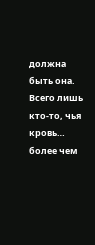должна быть она. Всего лишь кто-то, чья кровь… более чем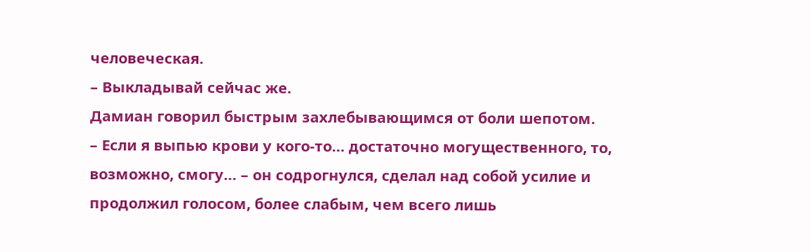человеческая.
– Выкладывай сейчас же.
Дамиан говорил быстрым захлебывающимся от боли шепотом.
– Если я выпью крови у кого-то… достаточно могущественного, то, возможно, смогу… – он содрогнулся, сделал над собой усилие и продолжил голосом, более слабым, чем всего лишь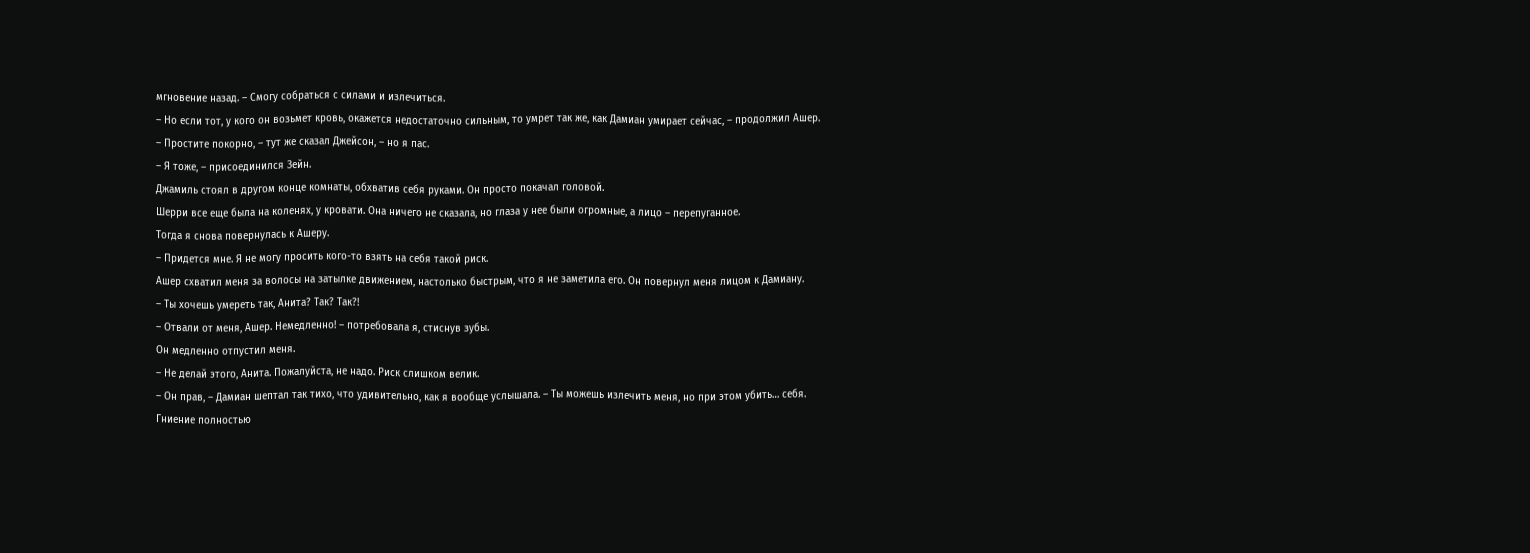мгновение назад. – Смогу собраться с силами и излечиться.
– Но если тот, у кого он возьмет кровь, окажется недостаточно сильным, то умрет так же, как Дамиан умирает сейчас, – продолжил Ашер.
– Простите покорно, – тут же сказал Джейсон, – но я пас.
– Я тоже, – присоединился Зейн.
Джамиль стоял в другом конце комнаты, обхватив себя руками. Он просто покачал головой.
Шерри все еще была на коленях, у кровати. Она ничего не сказала, но глаза у нее были огромные, а лицо – перепуганное.
Тогда я снова повернулась к Ашеру.
– Придется мне. Я не могу просить кого-то взять на себя такой риск.
Ашер схватил меня за волосы на затылке движением, настолько быстрым, что я не заметила его. Он повернул меня лицом к Дамиану.
– Ты хочешь умереть так, Анита? Так? Так?!
– Отвали от меня, Ашер. Немедленно! – потребовала я, стиснув зубы.
Он медленно отпустил меня.
– Не делай этого, Анита. Пожалуйста, не надо. Риск слишком велик.
– Он прав, – Дамиан шептал так тихо, что удивительно, как я вообще услышала. – Ты можешь излечить меня, но при этом убить… себя.
Гниение полностью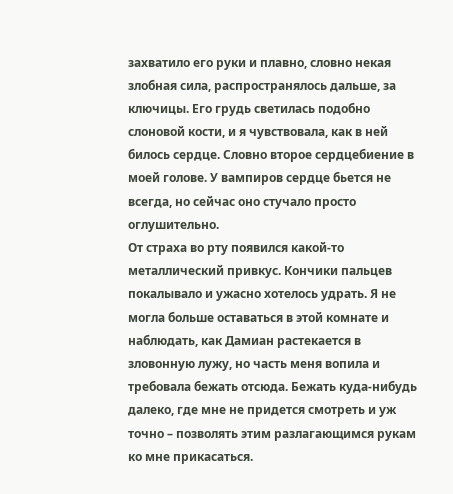захватило его руки и плавно, словно некая злобная сила, распространялось дальше, за ключицы. Его грудь светилась подобно слоновой кости, и я чувствовала, как в ней билось сердце. Словно второе сердцебиение в моей голове. У вампиров сердце бьется не всегда, но сейчас оно стучало просто оглушительно.
От страха во рту появился какой-то металлический привкус. Кончики пальцев покалывало и ужасно хотелось удрать. Я не могла больше оставаться в этой комнате и наблюдать, как Дамиан растекается в зловонную лужу, но часть меня вопила и требовала бежать отсюда. Бежать куда-нибудь далеко, где мне не придется смотреть и уж точно – позволять этим разлагающимся рукам ко мне прикасаться.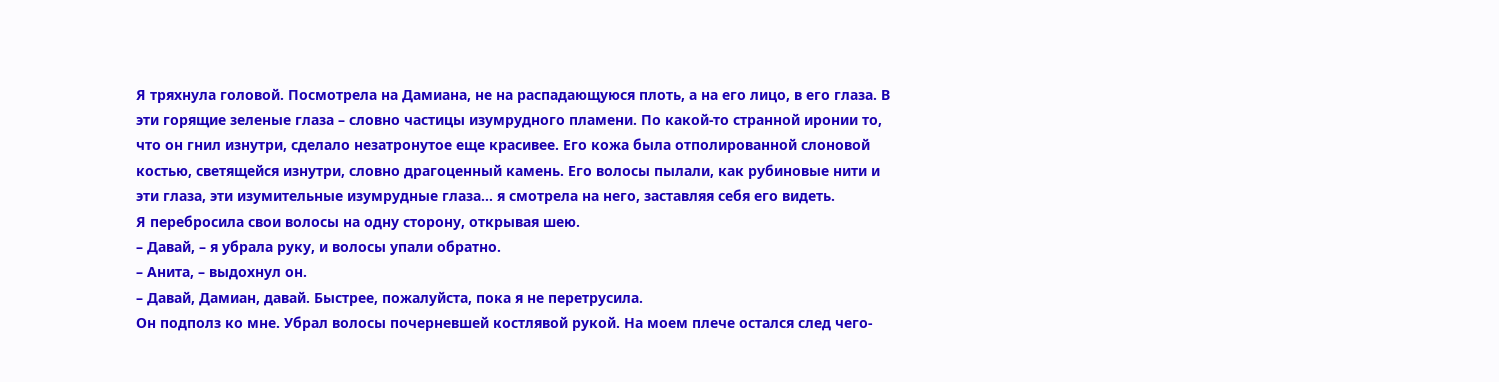Я тряхнула головой. Посмотрела на Дамиана, не на распадающуюся плоть, а на его лицо, в его глаза. В эти горящие зеленые глаза – словно частицы изумрудного пламени. По какой-то странной иронии то, что он гнил изнутри, сделало незатронутое еще красивее. Его кожа была отполированной слоновой костью, светящейся изнутри, словно драгоценный камень. Его волосы пылали, как рубиновые нити и эти глаза, эти изумительные изумрудные глаза… я смотрела на него, заставляя себя его видеть.
Я перебросила свои волосы на одну сторону, открывая шею.
– Давай, – я убрала руку, и волосы упали обратно.
– Анита, – выдохнул он.
– Давай, Дамиан, давай. Быстрее, пожалуйста, пока я не перетрусила.
Он подполз ко мне. Убрал волосы почерневшей костлявой рукой. На моем плече остался след чего-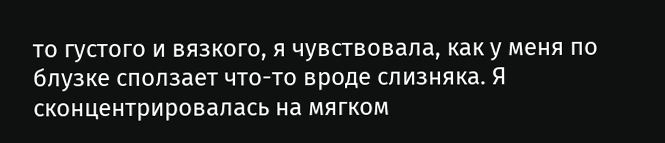то густого и вязкого, я чувствовала, как у меня по блузке сползает что-то вроде слизняка. Я сконцентрировалась на мягком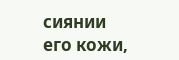сиянии его кожи,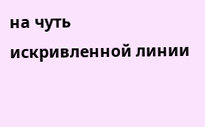на чуть искривленной линии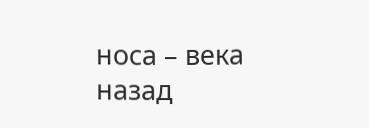носа – века назад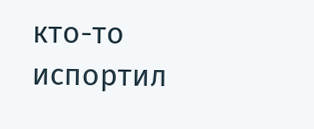кто-то испортил